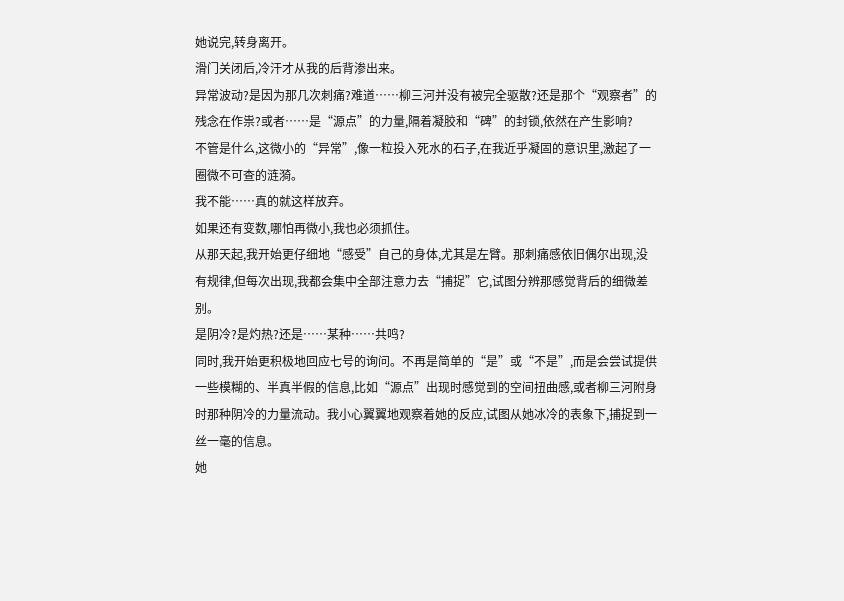她说完,转身离开。
滑门关闭后,冷汗才从我的后背渗出来。
异常波动?是因为那几次刺痛?难道……柳三河并没有被完全驱散?还是那个“观察者”的残念在作祟?或者……是“源点”的力量,隔着凝胶和“碑”的封锁,依然在产生影响?
不管是什么,这微小的“异常”,像一粒投入死水的石子,在我近乎凝固的意识里,激起了一圈微不可查的涟漪。
我不能……真的就这样放弃。
如果还有变数,哪怕再微小,我也必须抓住。
从那天起,我开始更仔细地“感受”自己的身体,尤其是左臂。那刺痛感依旧偶尔出现,没有规律,但每次出现,我都会集中全部注意力去“捕捉”它,试图分辨那感觉背后的细微差别。
是阴冷?是灼热?还是……某种……共鸣?
同时,我开始更积极地回应七号的询问。不再是简单的“是”或“不是”,而是会尝试提供一些模糊的、半真半假的信息,比如“源点”出现时感觉到的空间扭曲感,或者柳三河附身时那种阴冷的力量流动。我小心翼翼地观察着她的反应,试图从她冰冷的表象下,捕捉到一丝一毫的信息。
她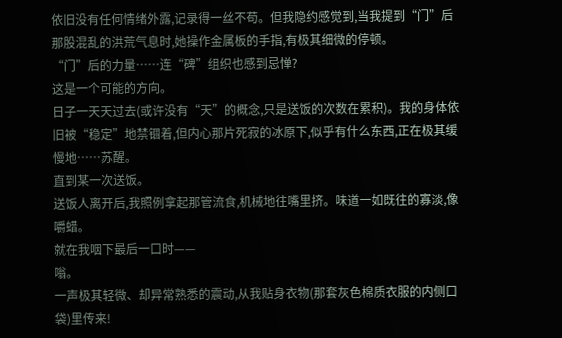依旧没有任何情绪外露,记录得一丝不苟。但我隐约感觉到,当我提到“门”后那股混乱的洪荒气息时,她操作金属板的手指,有极其细微的停顿。
“门”后的力量……连“碑”组织也感到忌惮?
这是一个可能的方向。
日子一天天过去(或许没有“天”的概念,只是送饭的次数在累积)。我的身体依旧被“稳定”地禁锢着,但内心那片死寂的冰原下,似乎有什么东西,正在极其缓慢地……苏醒。
直到某一次送饭。
送饭人离开后,我照例拿起那管流食,机械地往嘴里挤。味道一如既往的寡淡,像嚼蜡。
就在我咽下最后一口时——
嗡。
一声极其轻微、却异常熟悉的震动,从我贴身衣物(那套灰色棉质衣服的内侧口袋)里传来!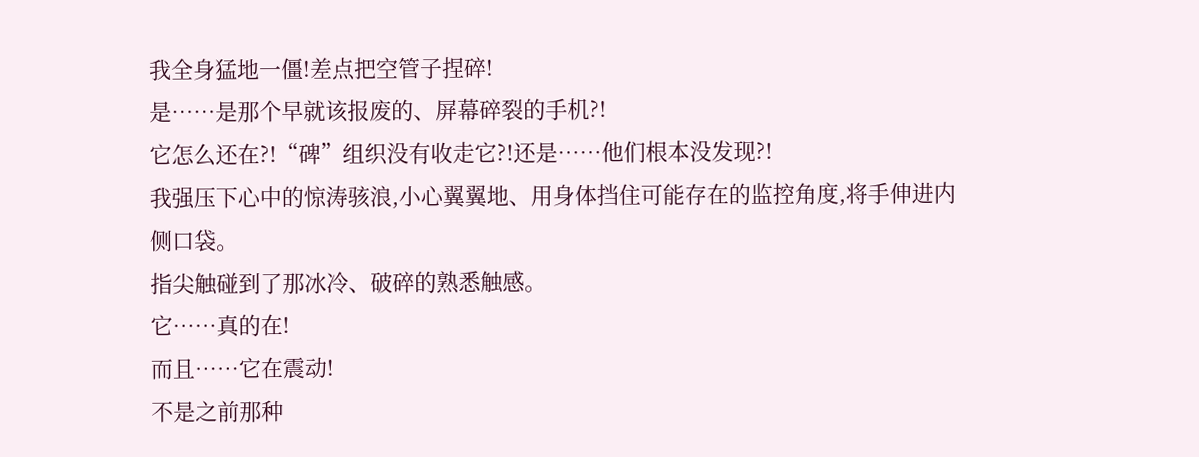我全身猛地一僵!差点把空管子捏碎!
是……是那个早就该报废的、屏幕碎裂的手机?!
它怎么还在?!“碑”组织没有收走它?!还是……他们根本没发现?!
我强压下心中的惊涛骇浪,小心翼翼地、用身体挡住可能存在的监控角度,将手伸进内侧口袋。
指尖触碰到了那冰冷、破碎的熟悉触感。
它……真的在!
而且……它在震动!
不是之前那种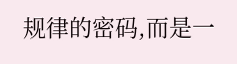规律的密码,而是一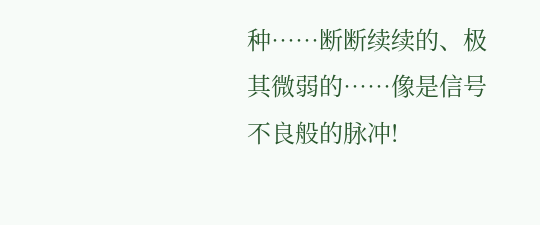种……断断续续的、极其微弱的……像是信号不良般的脉冲!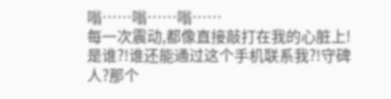嗡……嗡……嗡……
每一次震动,都像直接敲打在我的心脏上!
是谁?!谁还能通过这个手机联系我?!守碑人?那个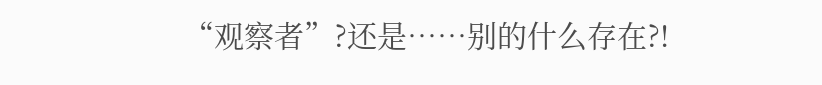“观察者”?还是……别的什么存在?!